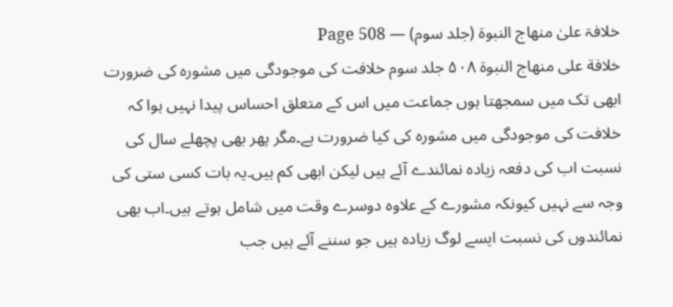خلافۃ علیٰ منھاج النبوۃ (جلد سوم) — Page 508
خلافة على منهاج النبوة ۵۰۸ جلد سوم خلافت کی موجودگی میں مشورہ کی ضرورت ابھی تک میں سمجھتا ہوں جماعت میں اس کے متعلق احساس پیدا نہیں ہوا کہ خلافت کی موجودگی میں مشورہ کی کیا ضرورت ہے۔مگر پھر بھی پچھلے سال کی نسبت اب کی دفعہ زیادہ نمائندے آئے ہیں لیکن ابھی کم ہیں۔یہ بات کسی ستی کی وجہ سے نہیں کیونکہ مشورے کے علاوہ دوسرے وقت میں شامل ہوتے ہیں۔اب بھی نمائندوں کی نسبت ایسے لوگ زیادہ ہیں جو سننے آئے ہیں جب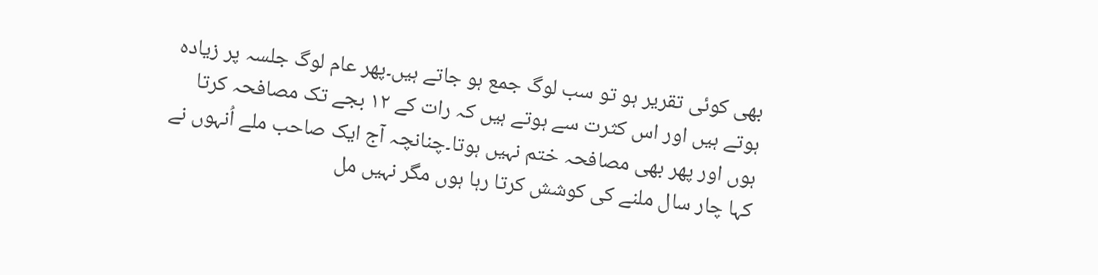بھی کوئی تقریر ہو تو سب لوگ جمع ہو جاتے ہیں۔پھر عام لوگ جلسہ پر زیادہ ہوتے ہیں اور اس کثرت سے ہوتے ہیں کہ رات کے ۱۲ بجے تک مصافحہ کرتا ہوں اور پھر بھی مصافحہ ختم نہیں ہوتا۔چنانچہ آج ایک صاحب ملے اُنہوں نے کہا چار سال ملنے کی کوشش کرتا رہا ہوں مگر نہیں مل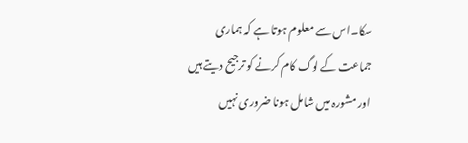سکا۔اس سے معلوم ہوتا ہے کہ ہماری جماعت کے لوگ کام کرنے کو ترجیح دیتے ہیں اور مشورہ میں شامل ہونا ضروری نہیں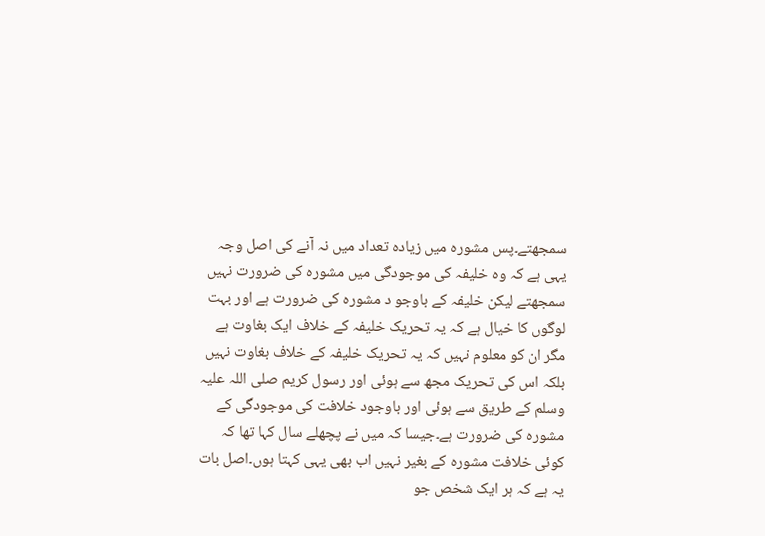سمجھتے۔پس مشورہ میں زیادہ تعداد میں نہ آنے کی اصل وجہ یہی ہے کہ وہ خلیفہ کی موجودگی میں مشورہ کی ضرورت نہیں سمجھتے لیکن خلیفہ کے باوجو د مشورہ کی ضرورت ہے اور بہت لوگوں کا خیال ہے کہ یہ تحریک خلیفہ کے خلاف ایک بغاوت ہے مگر ان کو معلوم نہیں کہ یہ تحریک خلیفہ کے خلاف بغاوت نہیں بلکہ اس کی تحریک مجھ سے ہوئی اور رسول کریم صلی اللہ علیہ وسلم کے طریق سے ہوئی اور باوجود خلافت کی موجودگی کے مشورہ کی ضرورت ہے۔جیسا کہ میں نے پچھلے سال کہا تھا کہ کوئی خلافت مشورہ کے بغیر نہیں اب بھی یہی کہتا ہوں۔اصل بات یہ ہے کہ ہر ایک شخص جو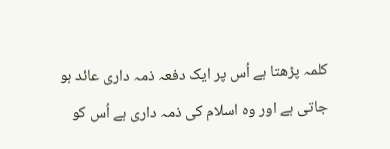کلمہ پڑھتا ہے اُس پر ایک دفعہ ذمہ داری عائد ہو جاتی ہے اور وہ اسلام کی ذمہ داری ہے اُس کو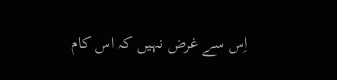اِس سے غرض نہیں کہ اس کام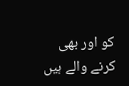کو اور بھی کرنے والے ہیں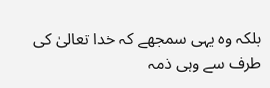بلکہ وہ یہی سمجھے کہ خدا تعالیٰ کی طرف سے وہی ذمہ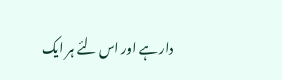دار ہے اور اس لئے ہر ایک